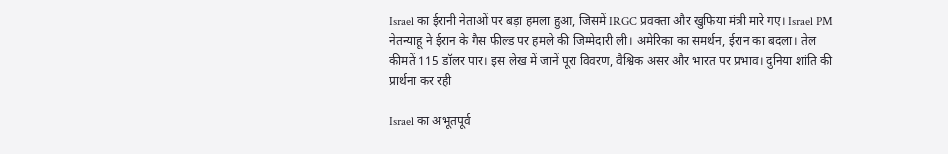Israel का ईरानी नेताओं पर बड़ा हमला हुआ, जिसमें IRGC प्रवक्ता और खुफिया मंत्री मारे गए। Israel PM नेतन्याहू ने ईरान के गैस फील्ड पर हमले की जिम्मेदारी ली। अमेरिका का समर्थन, ईरान का बदला। तेल कीमतें 115 डॉलर पार। इस लेख में जानें पूरा विवरण, वैश्विक असर और भारत पर प्रभाव। दुनिया शांति की प्रार्थना कर रही

Israel का अभूतपूर्व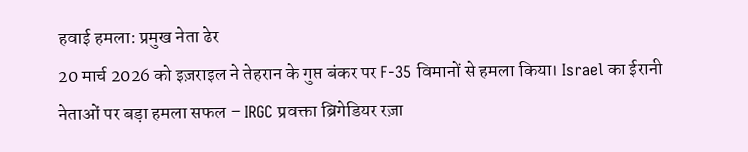हवाई हमला: प्रमुख नेता ढेर
20 मार्च 2026 को इज़राइल ने तेहरान के गुप्त बंकर पर F-35 विमानों से हमला किया। Israel का ईरानी नेताओं पर बड़ा हमला सफल – IRGC प्रवक्ता ब्रिगेडियर रज़ा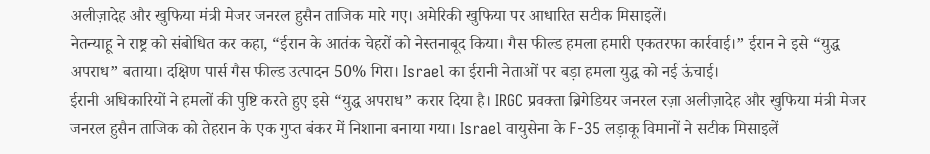अलीज़ादेह और खुफिया मंत्री मेजर जनरल हुसैन ताजिक मारे गए। अमेरिकी खुफिया पर आधारित सटीक मिसाइलें।
नेतन्याहू ने राष्ट्र को संबोधित कर कहा, “ईरान के आतंक चेहरों को नेस्तनाबूद किया। गैस फील्ड हमला हमारी एकतरफा कार्रवाई।” ईरान ने इसे “युद्ध अपराध” बताया। दक्षिण पार्स गैस फील्ड उत्पादन 50% गिरा। Israel का ईरानी नेताओं पर बड़ा हमला युद्ध को नई ऊंचाई।
ईरानी अधिकारियों ने हमलों की पुष्टि करते हुए इसे “युद्ध अपराध” करार दिया है। IRGC प्रवक्ता ब्रिगेडियर जनरल रज़ा अलीज़ादेह और खुफिया मंत्री मेजर जनरल हुसैन ताजिक को तेहरान के एक गुप्त बंकर में निशाना बनाया गया। Israel वायुसेना के F-35 लड़ाकू विमानों ने सटीक मिसाइलें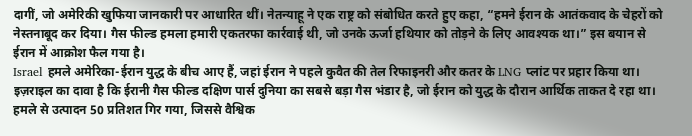दागीं, जो अमेरिकी खुफिया जानकारी पर आधारित थीं। नेतन्याहू ने एक राष्ट्र को संबोधित करते हुए कहा, “हमने ईरान के आतंकवाद के चेहरों को नेस्तनाबूद कर दिया। गैस फील्ड हमला हमारी एकतरफा कार्रवाई थी, जो उनके ऊर्जा हथियार को तोड़ने के लिए आवश्यक था।” इस बयान से ईरान में आक्रोश फैल गया है।
Israel हमले अमेरिका-ईरान युद्ध के बीच आए हैं, जहां ईरान ने पहले कुवैत की तेल रिफाइनरी और कतर के LNG प्लांट पर प्रहार किया था। इज़राइल का दावा है कि ईरानी गैस फील्ड दक्षिण पार्स दुनिया का सबसे बड़ा गैस भंडार है, जो ईरान को युद्ध के दौरान आर्थिक ताकत दे रहा था। हमले से उत्पादन 50 प्रतिशत गिर गया, जिससे वैश्विक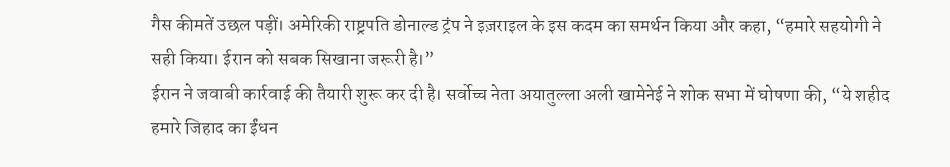गैस कीमतें उछल पड़ीं। अमेरिकी राष्ट्रपति डोनाल्ड ट्रंप ने इज़राइल के इस कदम का समर्थन किया और कहा, “हमारे सहयोगी ने सही किया। ईरान को सबक सिखाना जरूरी है।”
ईरान ने जवाबी कार्रवाई की तैयारी शुरू कर दी है। सर्वोच्च नेता अयातुल्ला अली खामेनेई ने शोक सभा में घोषणा की, “ये शहीद हमारे जिहाद का ईंधन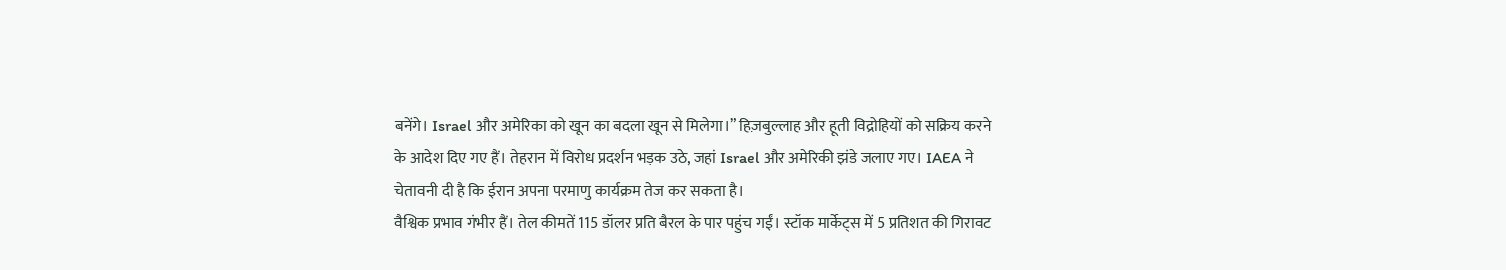बनेंगे। Israel और अमेरिका को खून का बदला खून से मिलेगा।” हिज़बुल्लाह और हूती विद्रोहियों को सक्रिय करने के आदेश दिए गए हैं। तेहरान में विरोध प्रदर्शन भड़क उठे, जहां Israel और अमेरिकी झंडे जलाए गए। IAEA ने चेतावनी दी है कि ईरान अपना परमाणु कार्यक्रम तेज कर सकता है।
वैश्विक प्रभाव गंभीर हैं। तेल कीमतें 115 डॉलर प्रति बैरल के पार पहुंच गईं। स्टॉक मार्केट्स में 5 प्रतिशत की गिरावट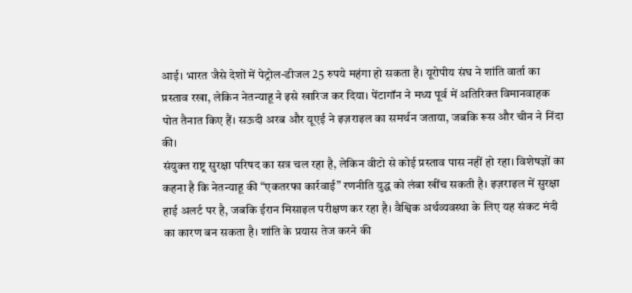आई। भारत जैसे देशों में पेट्रोल-डीजल 25 रुपये महंगा हो सकता है। यूरोपीय संघ ने शांति वार्ता का प्रस्ताव रखा, लेकिन नेतन्याहू ने इसे खारिज कर दिया। पेंटागॉन ने मध्य पूर्व में अतिरिक्त विमानवाहक पोत तैनात किए हैं। सऊदी अरब और यूएई ने इज़राइल का समर्थन जताया, जबकि रूस और चीन ने निंदा की।
संयुक्त राष्ट्र सुरक्षा परिषद का सत्र चल रहा है, लेकिन वीटो से कोई प्रस्ताव पास नहीं हो रहा। विशेषज्ञों का कहना है कि नेतन्याहू की “एकतरफा कार्रवाई” रणनीति युद्ध को लंबा खींच सकती है। इज़राइल में सुरक्षा हाई अलर्ट पर है, जबकि ईरान मिसाइल परीक्षण कर रहा है। वैश्विक अर्थव्यवस्था के लिए यह संकट मंदी का कारण बन सकता है। शांति के प्रयास तेज करने की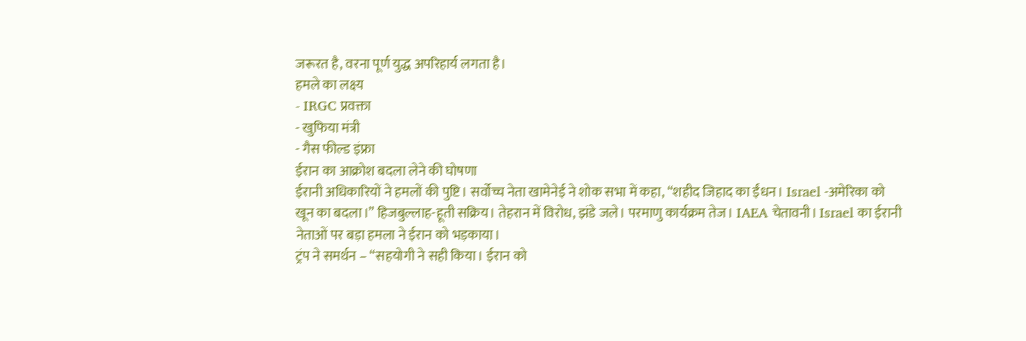जरूरत है, वरना पूर्ण युद्ध अपरिहार्य लगता है।
हमले का लक्ष्य
- IRGC प्रवक्ता
- खुफिया मंत्री
- गैस फील्ड इंफ्रा
ईरान का आक्रोश बदला लेने की घोषणा
ईरानी अधिकारियों ने हमलों की पुष्टि। सर्वोच्च नेता खामेनेई ने शोक सभा में कहा, “शहीद जिहाद का ईंधन। Israel -अमेरिका को खून का बदला।” हिजबुल्लाह-हूती सक्रिय। तेहरान में विरोध, झंडे जले। परमाणु कार्यक्रम तेज। IAEA चेतावनी। Israel का ईरानी नेताओं पर बड़ा हमला ने ईरान को भड़काया।
ट्रंप ने समर्थन – “सहयोगी ने सही किया। ईरान को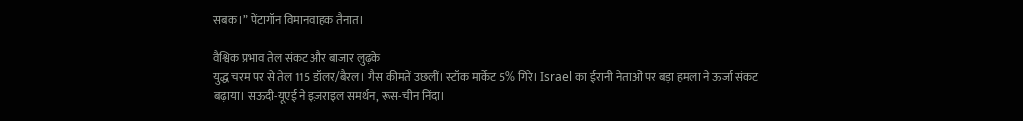सबक।” पेंटागॉन विमानवाहक तैनात।

वैश्विक प्रभाव तेल संकट और बाजार लुढ़के
युद्ध चरम पर से तेल 115 डॉलर/बैरल। गैस कीमतें उछलीं। स्टॉक मार्केट 5% गिरे। Israel का ईरानी नेताओं पर बड़ा हमला ने ऊर्जा संकट बढ़ाया। सऊदी-यूएई ने इज़राइल समर्थन, रूस-चीन निंदा।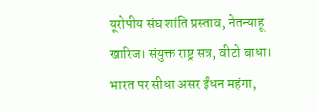यूरोपीय संघ शांति प्रस्ताव, नेतन्याहू खारिज। संयुक्त राष्ट्र सत्र, वीटो बाधा।
भारत पर सीधा असर ईंधन महंगा,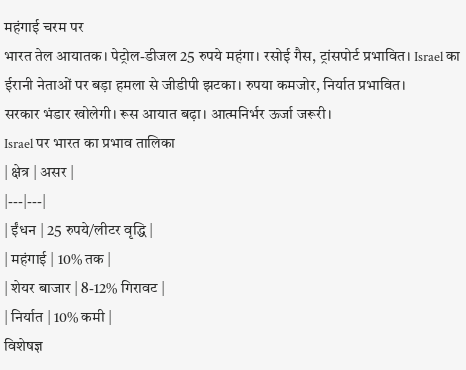महंगाई चरम पर
भारत तेल आयातक। पेट्रोल-डीजल 25 रुपये महंगा। रसोई गैस, ट्रांसपोर्ट प्रभावित। Israel का ईरानी नेताओं पर बड़ा हमला से जीडीपी झटका। रुपया कमजोर, निर्यात प्रभावित।
सरकार भंडार खोलेगी। रूस आयात बढ़ा। आत्मनिर्भर ऊर्जा जरूरी।
Israel पर भारत का प्रभाव तालिका
| क्षेत्र | असर |
|---|---|
| ईंधन | 25 रुपये/लीटर वृद्धि |
| महंगाई | 10% तक |
| शेयर बाजार | 8-12% गिरावट |
| निर्यात | 10% कमी |
विशेषज्ञ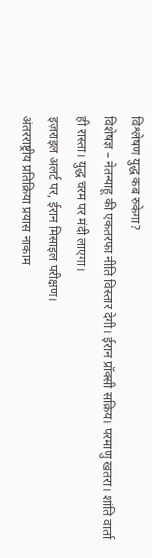विश्लेषण युद्ध कब रुकेगा?
विशेषज्ञ – नेतन्याहू की एकतरफा नीति विस्तार देगी। ईरान प्रॉक्सी सक्रिय। परमाणु खतरा। शांति वार्ता ही रास्ता। युद्ध चरम पर मंदी लाएगा।
इज़राइल अलर्ट पर, ईरान मिसाइल परीक्षण।
अंतरराष्ट्रीय प्रतिक्रिया प्रयास नाकाम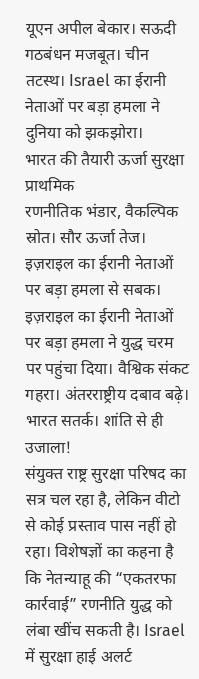यूएन अपील बेकार। सऊदी गठबंधन मजबूत। चीन तटस्थ। Israel का ईरानी नेताओं पर बड़ा हमला ने दुनिया को झकझोरा।
भारत की तैयारी ऊर्जा सुरक्षा प्राथमिक
रणनीतिक भंडार, वैकल्पिक स्रोत। सौर ऊर्जा तेज। इज़राइल का ईरानी नेताओं पर बड़ा हमला से सबक।
इज़राइल का ईरानी नेताओं पर बड़ा हमला ने युद्ध चरम पर पहुंचा दिया। वैश्विक संकट गहरा। अंतरराष्ट्रीय दबाव बढ़े। भारत सतर्क। शांति से ही उजाला!
संयुक्त राष्ट्र सुरक्षा परिषद का सत्र चल रहा है, लेकिन वीटो से कोई प्रस्ताव पास नहीं हो रहा। विशेषज्ञों का कहना है कि नेतन्याहू की “एकतरफा कार्रवाई” रणनीति युद्ध को लंबा खींच सकती है। Israel में सुरक्षा हाई अलर्ट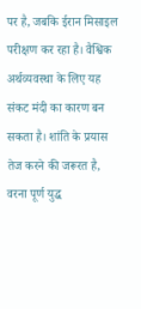पर है, जबकि ईरान मिसाइल परीक्षण कर रहा है। वैश्विक अर्थव्यवस्था के लिए यह संकट मंदी का कारण बन सकता है। शांति के प्रयास तेज करने की जरूरत है, वरना पूर्ण युद्ध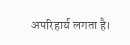अपरिहार्य लगता है।